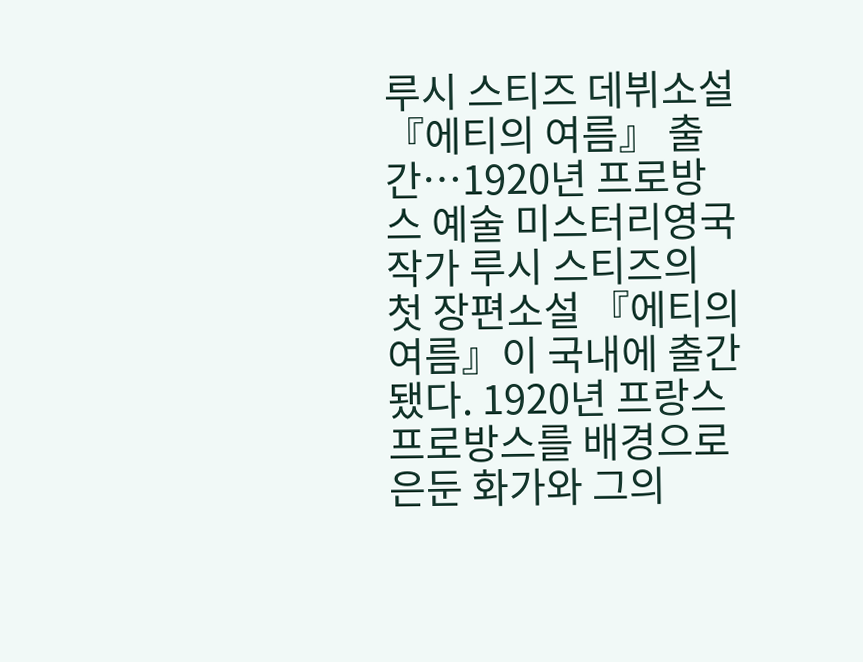루시 스티즈 데뷔소설 『에티의 여름』 출간…1920년 프로방스 예술 미스터리영국 작가 루시 스티즈의 첫 장편소설 『에티의 여름』이 국내에 출간됐다. 1920년 프랑스 프로방스를 배경으로 은둔 화가와 그의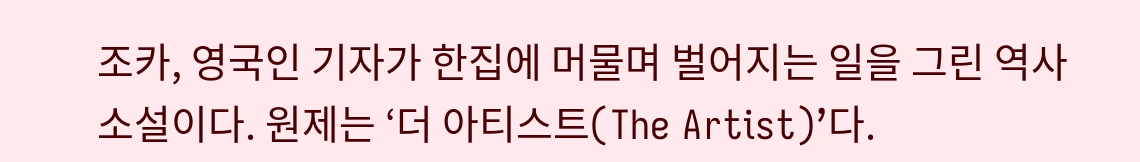조카, 영국인 기자가 한집에 머물며 벌어지는 일을 그린 역사소설이다. 원제는 ‘더 아티스트(The Artist)’다.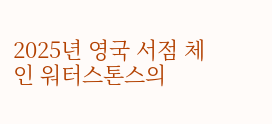2025년 영국 서점 체인 워터스톤스의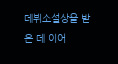데뷔소설상을 받은 데 이어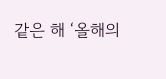같은 해 ‘올해의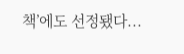책’에도 선정됐다...